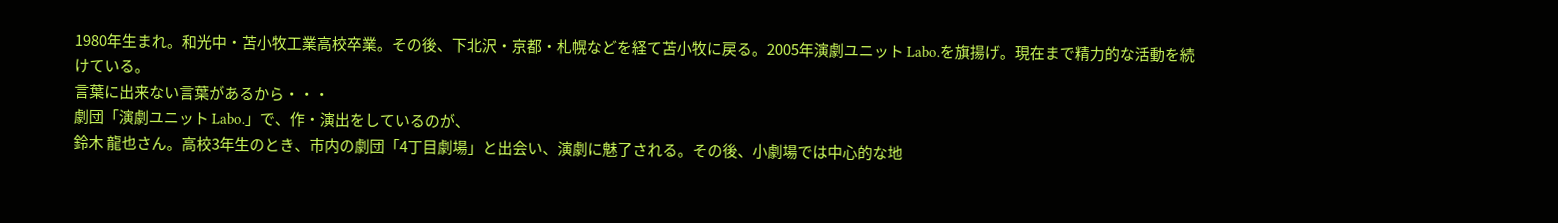1980年生まれ。和光中・苫小牧工業高校卒業。その後、下北沢・京都・札幌などを経て苫小牧に戻る。2005年演劇ユニット Labo.を旗揚げ。現在まで精力的な活動を続けている。
言葉に出来ない言葉があるから・・・
劇団「演劇ユニット Labo.」で、作・演出をしているのが、
鈴木 龍也さん。高校3年生のとき、市内の劇団「4丁目劇場」と出会い、演劇に魅了される。その後、小劇場では中心的な地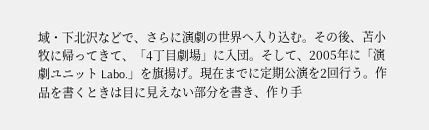域・下北沢などで、さらに演劇の世界へ入り込む。その後、苫小牧に帰ってきて、「4丁目劇場」に入団。そして、2005年に「演劇ユニット Labo.」を旗揚げ。現在までに定期公演を2回行う。作品を書くときは目に見えない部分を書き、作り手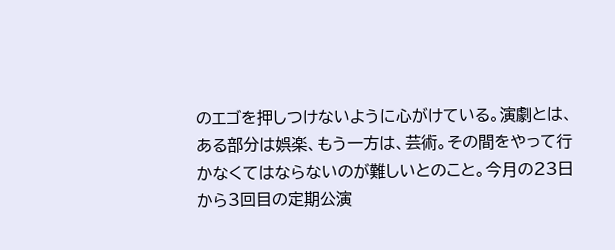のエゴを押しつけないように心がけている。演劇とは、ある部分は娯楽、もう一方は、芸術。その間をやって行かなくてはならないのが難しいとのこと。今月の23日から3回目の定期公演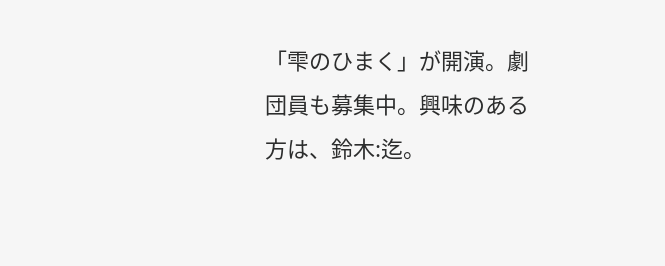「雫のひまく」が開演。劇団員も募集中。興味のある方は、鈴木:迄。